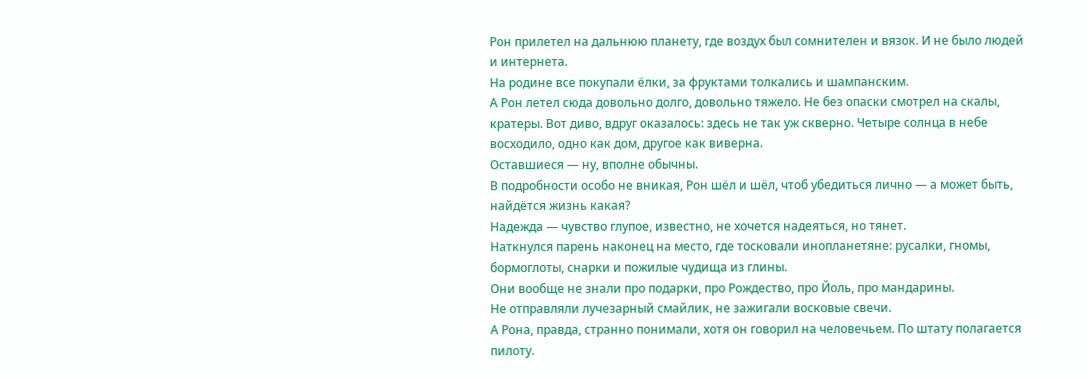Рон прилетел на дальнюю планету, где воздух был сомнителен и вязок. И не было людей и интернета.
На родине все покупали ёлки, за фруктами толкались и шампанским.
А Рон летел сюда довольно долго, довольно тяжело. Не без опаски смотрел на скалы, кратеры. Вот диво, вдруг оказалось: здесь не так уж скверно. Четыре солнца в небе восходило, одно как дом, другое как виверна.
Оставшиеся — ну, вполне обычны.
В подробности особо не вникая, Рон шёл и шёл, чтоб убедиться лично — а может быть, найдётся жизнь какая?
Надежда — чувство глупое, известно, не хочется надеяться, но тянет.
Наткнулся парень наконец на место, где тосковали инопланетяне: русалки, гномы, бормоглоты, снарки и пожилые чудища из глины.
Они вообще не знали про подарки, про Рождество, про Йоль, про мандарины.
Не отправляли лучезарный смайлик, не зажигали восковые свечи.
А Рона, правда, странно понимали, хотя он говорил на человечьем. По штату полагается пилоту.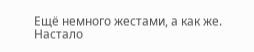Ещё немного жестами, а как же.
Настало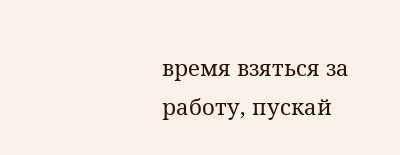время взяться за работу, пускай